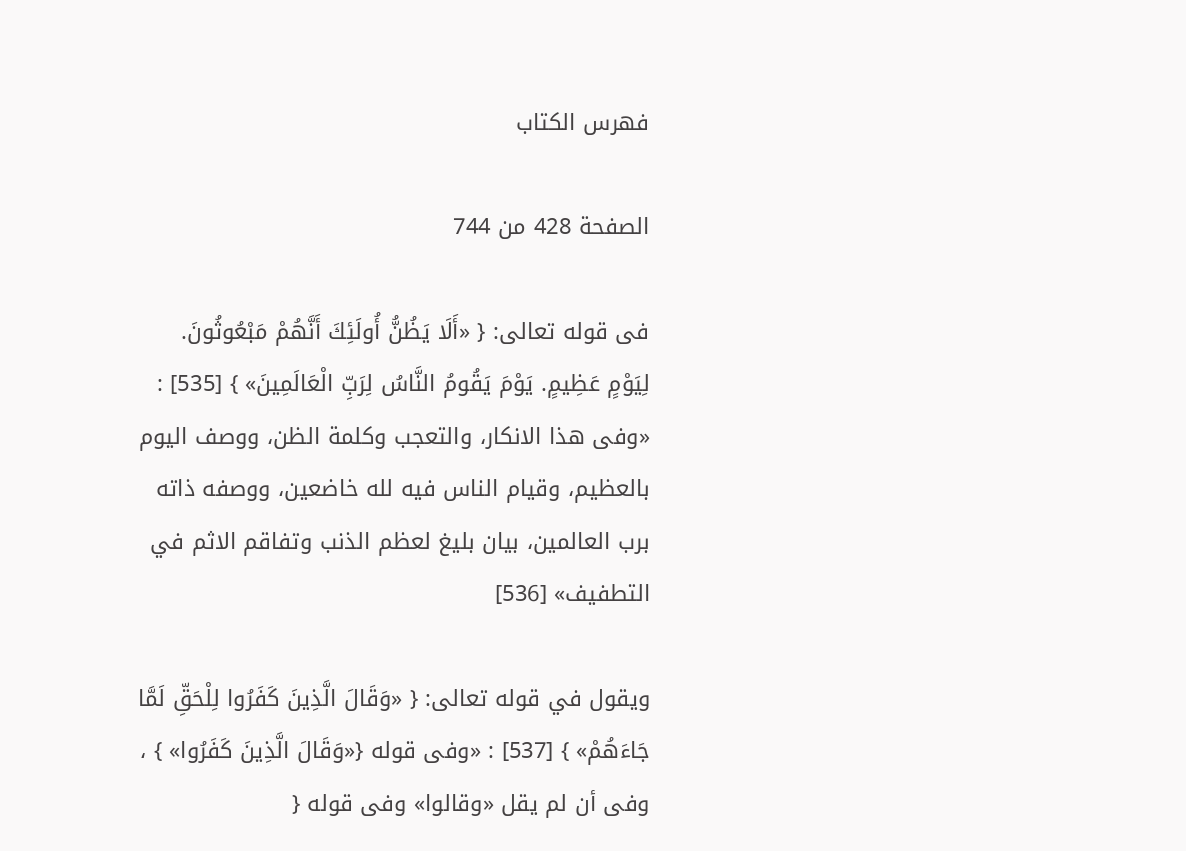فهرس الكتاب

الصفحة 428 من 744

فى قوله تعالى: { «أَلَا يَظُنُّ أُولَئِكَ أَنَّهُمْ مَبْعُوثُونَ. لِيَوْمٍ عَظِيمٍ. يَوْمَ يَقُومُ النَّاسُ لِرَبِّ الْعَالَمِينَ» } [535] : «وفى هذا الانكار، والتعجب وكلمة الظن، ووصف اليوم بالعظيم، وقيام الناس فيه لله خاضعين، ووصفه ذاته برب العالمين، بيان بليغ لعظم الذنب وتفاقم الاثم في التطفيف» [536]

ويقول في قوله تعالى: { «وَقَالَ الَّذِينَ كَفَرُوا لِلْحَقِّ لَمَّا جَاءَهُمْ» } [537] : «وفى قوله {«وَقَالَ الَّذِينَ كَفَرُوا» } ، وفى أن لم يقل «وقالوا» وفى قوله {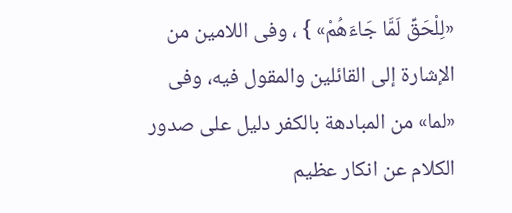«لِلْحَقِّ لَمَّا جَاءَهُمْ» } ، وفى اللامين من الإشارة إلى القائلين والمقول فيه، وفى «لما» من المبادهة بالكفر دليل على صدور الكلام عن انكار عظيم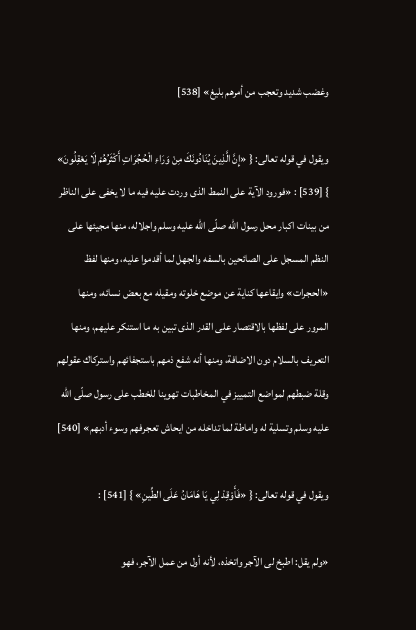وغضب شديد وتعجب من أمرهم بليغ» [538]

ويقول في قوله تعالى: { «إِنَّ الَّذِينَ يُنَادُونَكَ مِنْ وَرَاءِ الْحُجُرَاتِ أَكْثَرُهُمْ لَا يَعْقِلُونَ» } [539] : «فورود الآية على النمط الذى وردت عليه فيه ما لا يخفى على الناظر من بينات اكبار محل رسول الله صلّى الله عليه وسلم واجلاله، منها مجيئها على النظم المسجل على الصائحين بالسفه والجهل لما أقدموا عليه، ومنها لفظ «الحجرات» وايقاعها كناية عن موضع خلوته ومقيله مع بعض نسائه، ومنها المرور على لفظها بالاقتصار على القدر الذى تبين به ما استنكر عليهم، ومنها التعريف بالسلام دون الاضافة، ومنها أنه شفع ذمهم باستجفائهم واستركاك عقولهم وقلة ضبطهم لمواضع التمييز في المخاطبات تهوينا للخطب على رسول صلّى الله عليه وسلم وتسلية له واماطة لما تداخله من ايحاش تعجرفهم وسوء أدبهم» [540]

ويقول في قوله تعالى: { «فَأَوْقِدْ لِي يَا هَامَانُ عَلَى الطِّينِ» } [541] :

«ولم يقل: اطبخ لى الآجر واتخذه، لأنه أول من عمل الآجر، فهو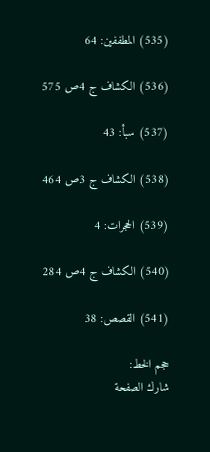(535) المطففين: 64

(536) الكشاف ج 4ص 575

(537) سبأ: 43

(538) الكشاف ج 3ص 464

(539) الحجرات: 4

(540) الكشاف ج 4ص 284

(541) القصص: 38

حجم الخط:
شارك الصفحة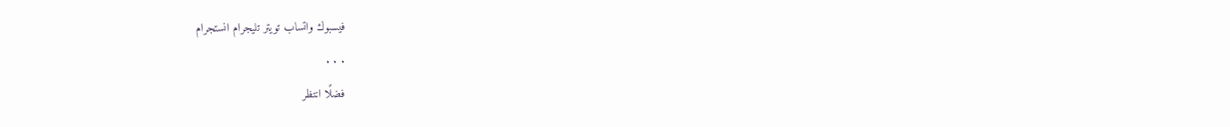فيسبوك واتساب تويتر تليجرام انستجرام
. . .
فضلًا انتظر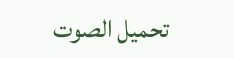تحميل الصوت